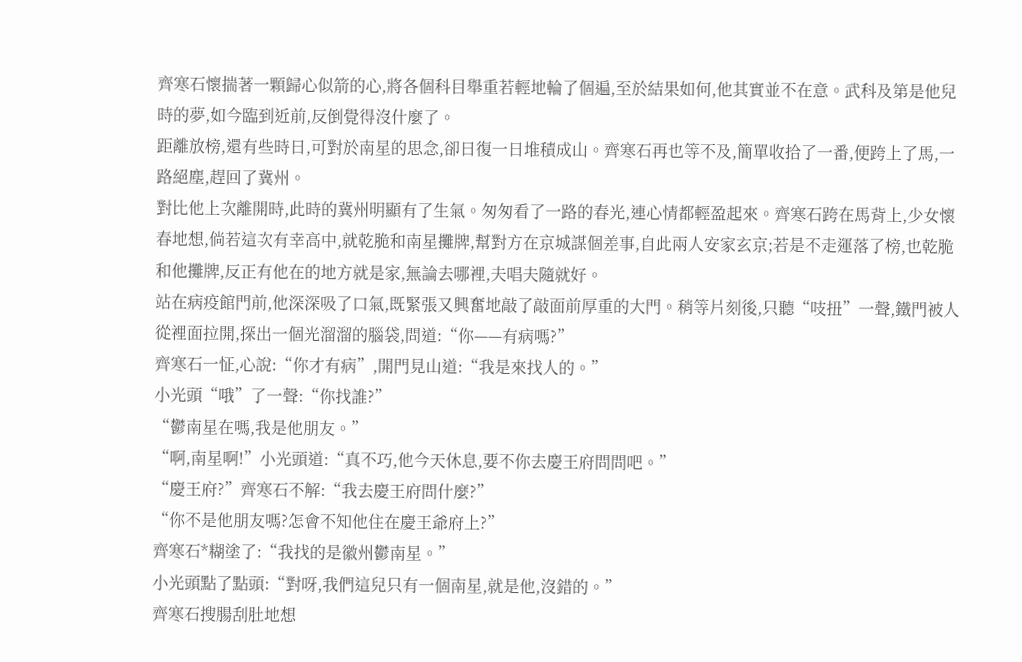齊寒石懷揣著一顆歸心似箭的心,將各個科目舉重若輕地輪了個遍,至於結果如何,他其實並不在意。武科及第是他兒時的夢,如今臨到近前,反倒覺得沒什麼了。
距離放榜,還有些時日,可對於南星的思念,卻日復一日堆積成山。齊寒石再也等不及,簡單收拾了一番,便跨上了馬,一路絕塵,趕回了冀州。
對比他上次離開時,此時的冀州明顯有了生氣。匆匆看了一路的春光,連心情都輕盈起來。齊寒石跨在馬背上,少女懷春地想,倘若這次有幸高中,就乾脆和南星攤牌,幫對方在京城謀個差事,自此兩人安家玄京;若是不走運落了榜,也乾脆和他攤牌,反正有他在的地方就是家,無論去哪裡,夫唱夫隨就好。
站在病疫館門前,他深深吸了口氣,既緊張又興奮地敲了敲面前厚重的大門。稍等片刻後,只聽“吱扭”一聲,鐵門被人從裡面拉開,探出一個光溜溜的腦袋,問道:“你——有病嗎?”
齊寒石一怔,心說:“你才有病”,開門見山道:“我是來找人的。”
小光頭“哦”了一聲:“你找誰?”
“鬱南星在嗎,我是他朋友。”
“啊,南星啊!”小光頭道:“真不巧,他今天休息,要不你去慶王府問問吧。”
“慶王府?”齊寒石不解:“我去慶王府問什麼?”
“你不是他朋友嗎?怎會不知他住在慶王爺府上?”
齊寒石*糊塗了:“我找的是徽州鬱南星。”
小光頭點了點頭:“對呀,我們這兒只有一個南星,就是他,沒錯的。”
齊寒石搜腸刮肚地想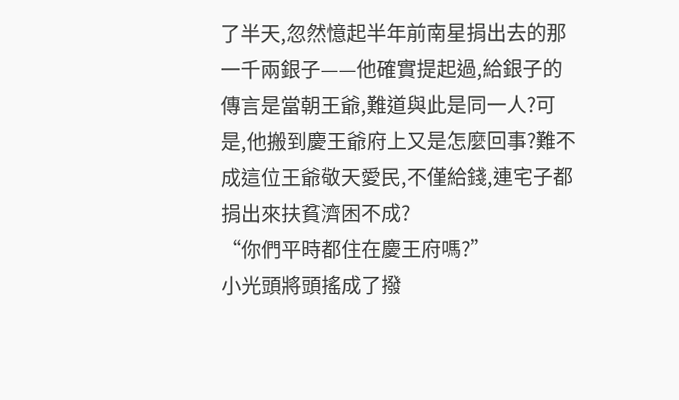了半天,忽然憶起半年前南星捐出去的那一千兩銀子——他確實提起過,給銀子的傳言是當朝王爺,難道與此是同一人?可是,他搬到慶王爺府上又是怎麼回事?難不成這位王爺敬天愛民,不僅給錢,連宅子都捐出來扶貧濟困不成?
“你們平時都住在慶王府嗎?”
小光頭將頭搖成了撥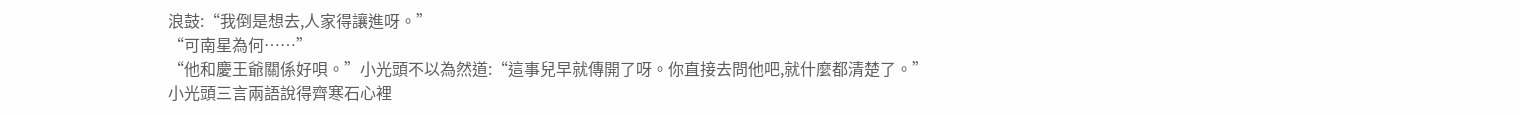浪鼓:“我倒是想去,人家得讓進呀。”
“可南星為何……”
“他和慶王爺關係好唄。”小光頭不以為然道:“這事兒早就傳開了呀。你直接去問他吧,就什麼都清楚了。”
小光頭三言兩語說得齊寒石心裡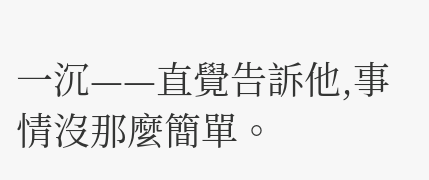一沉——直覺告訴他,事情沒那麼簡單。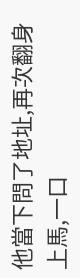他當下問了地址,再次翻身上馬,一口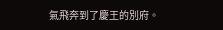氣飛奔到了慶王的別府。